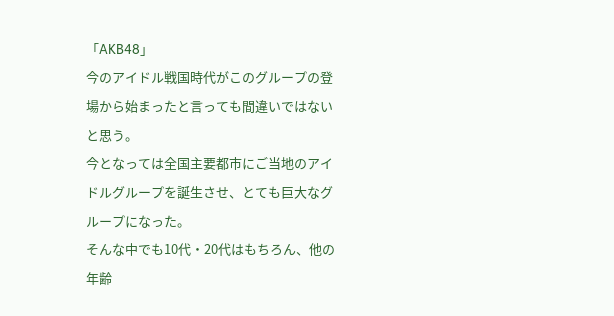「AKB48」
今のアイドル戦国時代がこのグループの登場から始まったと言っても間違いではないと思う。
今となっては全国主要都市にご当地のアイドルグループを誕生させ、とても巨大なグループになった。
そんな中でも10代・20代はもちろん、他の年齢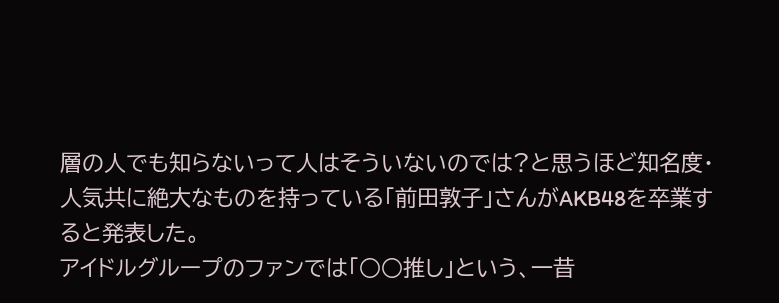層の人でも知らないって人はそういないのでは?と思うほど知名度・人気共に絶大なものを持っている「前田敦子」さんがAKB48を卒業すると発表した。
アイドルグループのファンでは「○○推し」という、一昔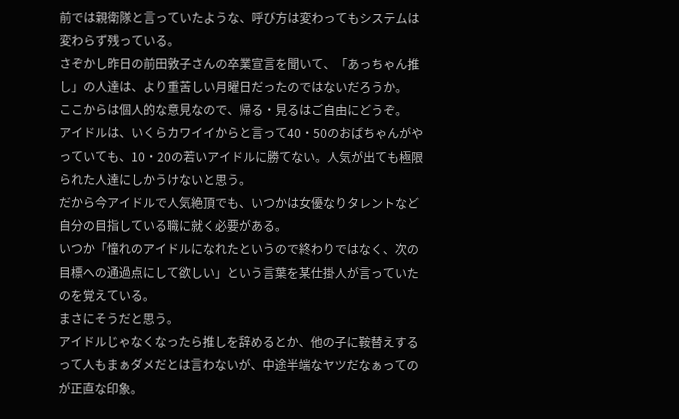前では親衛隊と言っていたような、呼び方は変わってもシステムは変わらず残っている。
さぞかし昨日の前田敦子さんの卒業宣言を聞いて、「あっちゃん推し」の人達は、より重苦しい月曜日だったのではないだろうか。
ここからは個人的な意見なので、帰る・見るはご自由にどうぞ。
アイドルは、いくらカワイイからと言って40・50のおばちゃんがやっていても、10・20の若いアイドルに勝てない。人気が出ても極限られた人達にしかうけないと思う。
だから今アイドルで人気絶頂でも、いつかは女優なりタレントなど自分の目指している職に就く必要がある。
いつか「憧れのアイドルになれたというので終わりではなく、次の目標への通過点にして欲しい」という言葉を某仕掛人が言っていたのを覚えている。
まさにそうだと思う。
アイドルじゃなくなったら推しを辞めるとか、他の子に鞍替えするって人もまぁダメだとは言わないが、中途半端なヤツだなぁってのが正直な印象。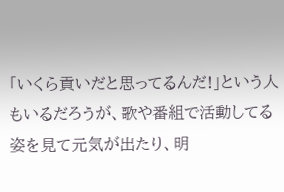「いくら貢いだと思ってるんだ!」という人もいるだろうが、歌や番組で活動してる姿を見て元気が出たり、明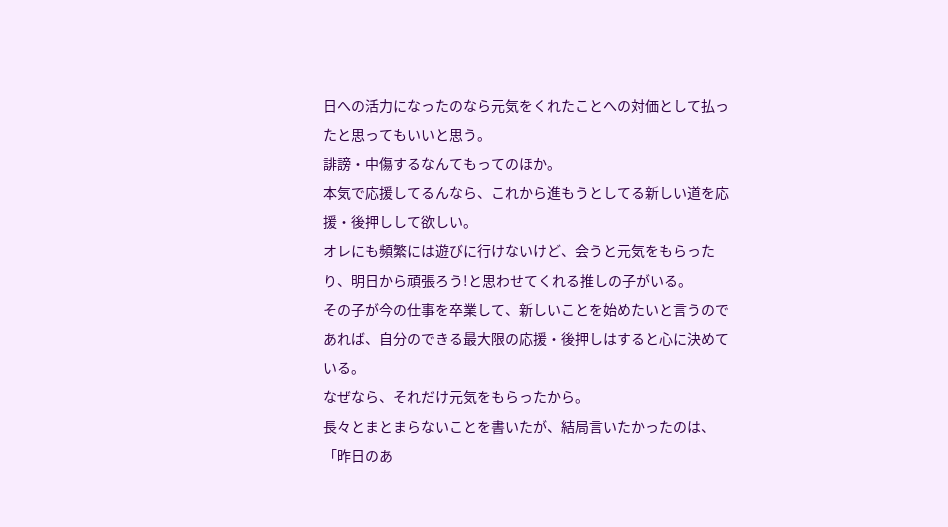日への活力になったのなら元気をくれたことへの対価として払ったと思ってもいいと思う。
誹謗・中傷するなんてもってのほか。
本気で応援してるんなら、これから進もうとしてる新しい道を応援・後押しして欲しい。
オレにも頻繁には遊びに行けないけど、会うと元気をもらったり、明日から頑張ろう!と思わせてくれる推しの子がいる。
その子が今の仕事を卒業して、新しいことを始めたいと言うのであれば、自分のできる最大限の応援・後押しはすると心に決めている。
なぜなら、それだけ元気をもらったから。
長々とまとまらないことを書いたが、結局言いたかったのは、
「昨日のあ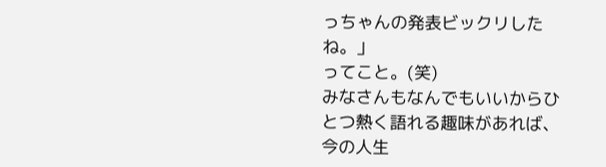っちゃんの発表ビックリしたね。」
ってこと。(笑)
みなさんもなんでもいいからひとつ熱く語れる趣味があれば、今の人生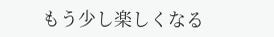もう少し楽しくなる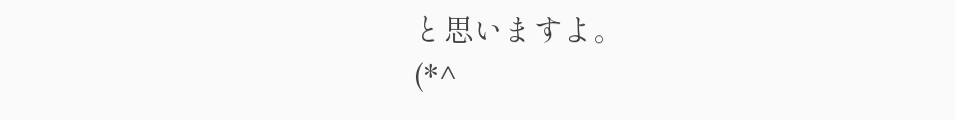と思いますよ。
(*^